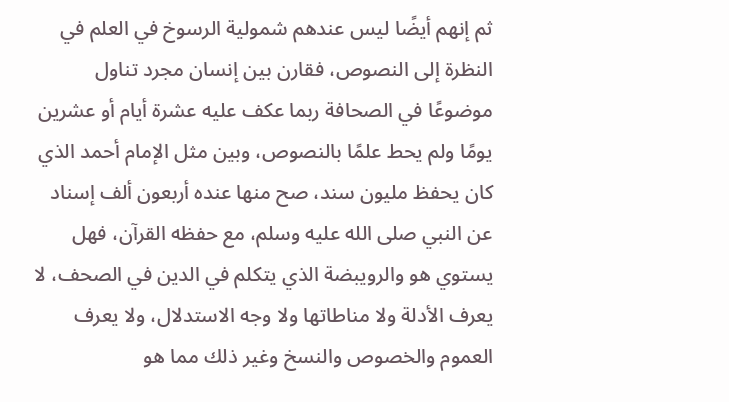ثم إنهم أيضًا ليس عندهم شمولية الرسوخ في العلم في النظرة إلى النصوص، فقارن بين إنسان مجرد تناول موضوعًا في الصحافة ربما عكف عليه عشرة أيام أو عشرين يومًا ولم يحط علمًا بالنصوص، وبين مثل الإمام أحمد الذي كان يحفظ مليون سند، صح منها عنده أربعون ألف إسناد عن النبي صلى الله عليه وسلم، مع حفظه القرآن، فهل يستوي هو والرويبضة الذي يتكلم في الدين في الصحف، لا يعرف الأدلة ولا مناطاتها ولا وجه الاستدلال، ولا يعرف العموم والخصوص والنسخ وغير ذلك مما هو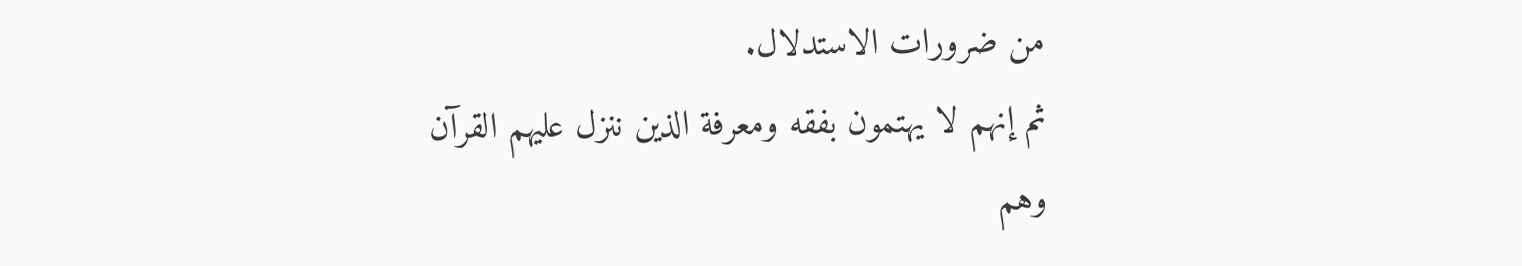من ضرورات الاستدلال.
ثم إنهم لا يهتمون بفقه ومعرفة الذين ننزل عليهم القرآن وهم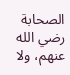الصحابة رضي الله عنهم، ولا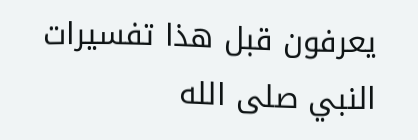يعرفون قبل هذا تفسيرات النبي صلى الله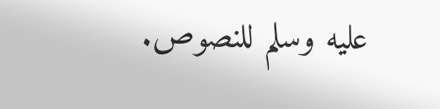عليه وسلم للنصوص.